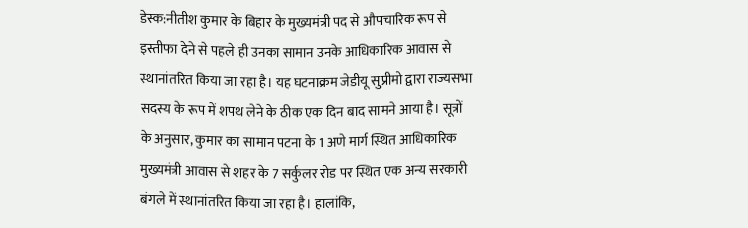डेस्क:नीतीश कुमार के बिहार के मुख्यमंत्री पद से औपचारिक रूप से इस्तीफा देने से पहले ही उनका सामान उनके आधिकारिक आवास से स्थानांतरित किया जा रहा है। यह घटनाक्रम जेडीयू सुप्रीमो द्वारा राज्यसभा सदस्य के रूप में शपथ लेने के ठीक एक दिन बाद सामने आया है। सूत्रों के अनुसार, कुमार का सामान पटना के 1 अणे मार्ग स्थित आधिकारिक मुख्यमंत्री आवास से शहर के 7 सर्कुलर रोड पर स्थित एक अन्य सरकारी बंगले में स्थानांतरित किया जा रहा है। हालांकि,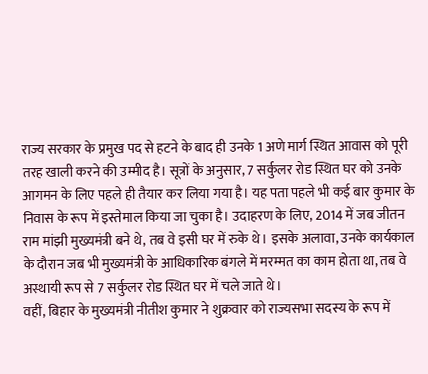राज्य सरकार के प्रमुख पद से हटने के बाद ही उनके 1 अणे मार्ग स्थित आवास को पूरी तरह खाली करने की उम्मीद है। सूत्रों के अनुसार, 7 सर्कुलर रोड स्थित घर को उनके आगमन के लिए पहले ही तैयार कर लिया गया है। यह पता पहले भी कई बार कुमार के निवास के रूप में इस्तेमाल किया जा चुका है। उदाहरण के लिए, 2014 में जब जीतन राम मांझी मुख्यमंत्री बने थे, तब वे इसी घर में रुके थे। इसके अलावा, उनके कार्यकाल के दौरान जब भी मुख्यमंत्री के आधिकारिक बंगले में मरम्मत का काम होता था, तब वे अस्थायी रूप से 7 सर्कुलर रोड स्थित घर में चले जाते थे।
वहीं, बिहार के मुख्यमंत्री नीतीश कुमार ने शुक्रवार को राज्यसभा सदस्य के रूप में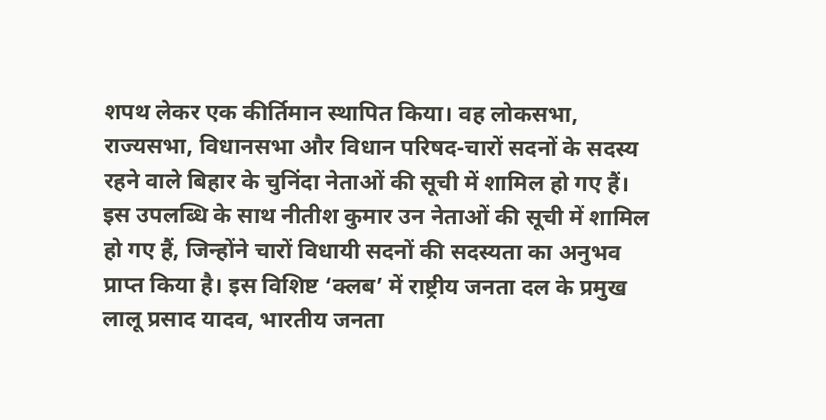शपथ लेकर एक कीर्तिमान स्थापित किया। वह लोकसभा, राज्यसभा, विधानसभा और विधान परिषद-चारों सदनों के सदस्य रहने वाले बिहार के चुनिंदा नेताओं की सूची में शामिल हो गए हैं। इस उपलब्धि के साथ नीतीश कुमार उन नेताओं की सूची में शामिल हो गए हैं, जिन्होंने चारों विधायी सदनों की सदस्यता का अनुभव प्राप्त किया है। इस विशिष्ट ‘क्लब’ में राष्ट्रीय जनता दल के प्रमुख लालू प्रसाद यादव, भारतीय जनता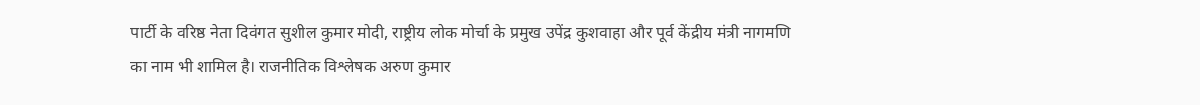पार्टी के वरिष्ठ नेता दिवंगत सुशील कुमार मोदी, राष्ट्रीय लोक मोर्चा के प्रमुख उपेंद्र कुशवाहा और पूर्व केंद्रीय मंत्री नागमणि का नाम भी शामिल है। राजनीतिक विश्लेषक अरुण कुमार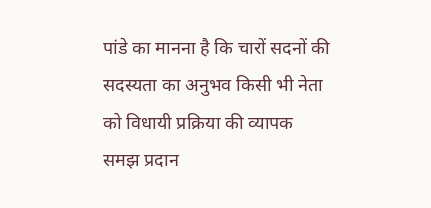पांडे का मानना है कि चारों सदनों की सदस्यता का अनुभव किसी भी नेता को विधायी प्रक्रिया की व्यापक समझ प्रदान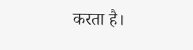करता है।